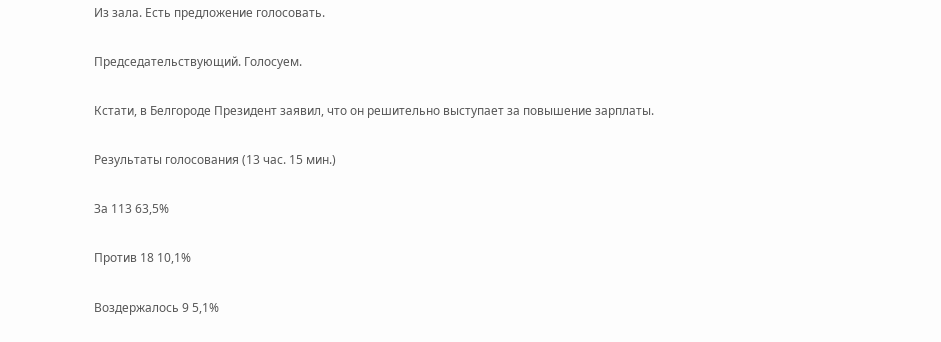Из зала. Есть предложение голосовать.

Председательствующий. Голосуем.

Кстати, в Белгороде Президент заявил, что он решительно выступает за повышение зарплаты.

Результаты голосования (13 час. 15 мин.)

За 113 63,5%

Против 18 10,1%

Воздержалось 9 5,1%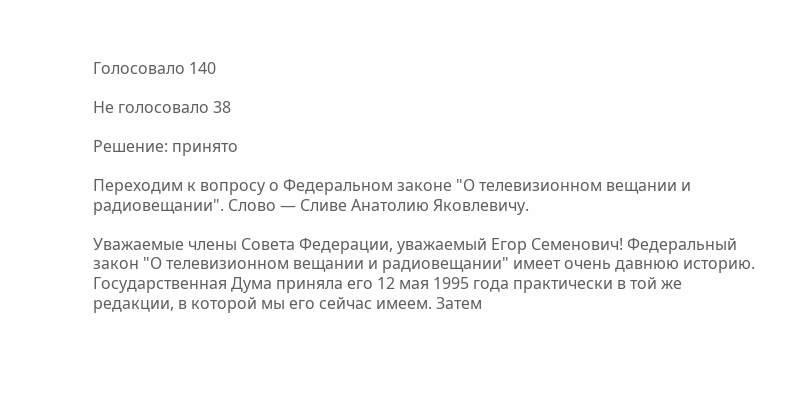Голосовало 140

Не голосовало 38

Решение: принято

Переходим к вопросу о Федеральном законе "О телевизионном вещании и радиовещании". Слово — Сливе Анатолию Яковлевичу.

Уважаемые члены Совета Федерации, уважаемый Егор Семенович! Федеральный закон "О телевизионном вещании и радиовещании" имеет очень давнюю историю. Государственная Дума приняла его 12 мая 1995 года практически в той же редакции, в которой мы его сейчас имеем. Затем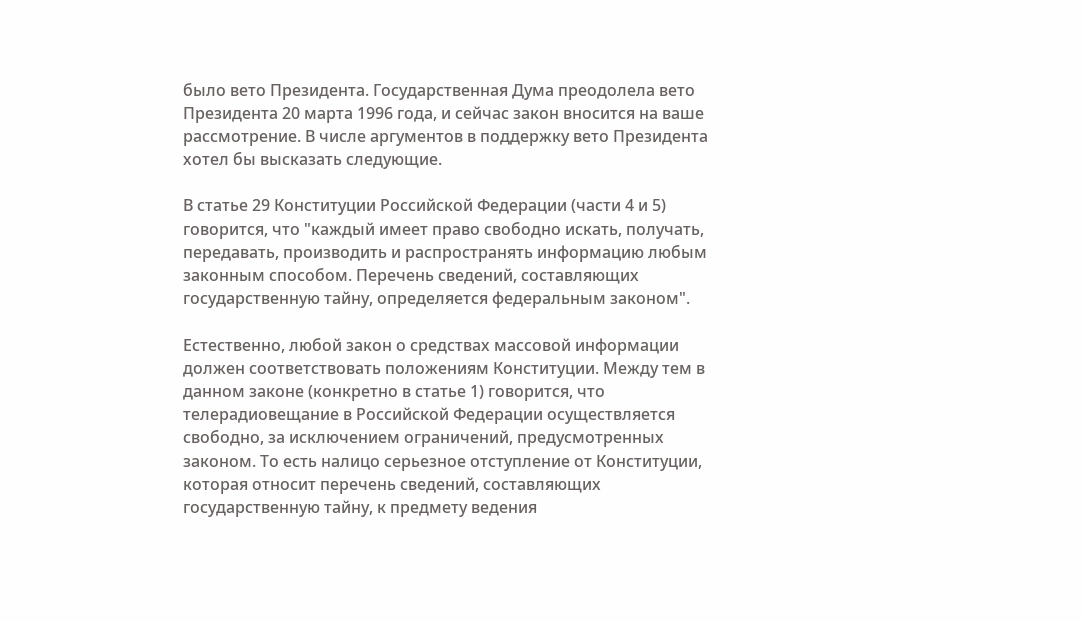было вето Президента. Государственная Дума преодолела вето Президента 20 марта 1996 года, и сейчас закон вносится на ваше рассмотрение. В числе аргументов в поддержку вето Президента хотел бы высказать следующие.

В статье 29 Конституции Российской Федерации (части 4 и 5) говорится, что "каждый имеет право свободно искать, получать, передавать, производить и распространять информацию любым законным способом. Перечень сведений, составляющих государственную тайну, определяется федеральным законом".

Естественно, любой закон о средствах массовой информации должен соответствовать положениям Конституции. Между тем в данном законе (конкретно в статье 1) говорится, что телерадиовещание в Российской Федерации осуществляется свободно, за исключением ограничений, предусмотренных законом. То есть налицо серьезное отступление от Конституции, которая относит перечень сведений, составляющих государственную тайну, к предмету ведения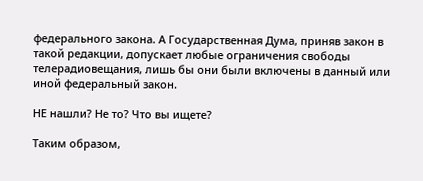федерального закона. А Государственная Дума, приняв закон в такой редакции, допускает любые ограничения свободы телерадиовещания, лишь бы они были включены в данный или иной федеральный закон.

НЕ нашли? Не то? Что вы ищете?

Таким образом,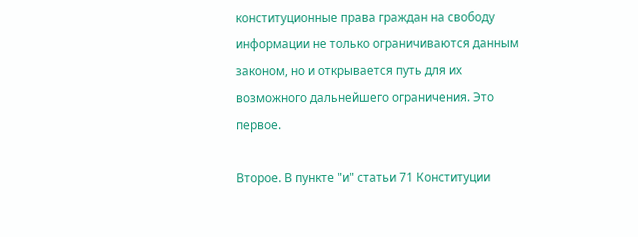конституционные права граждан на свободу информации не только ограничиваются данным законом, но и открывается путь для их возможного дальнейшего ограничения. Это первое.

Второе. В пункте "и" статьи 71 Конституции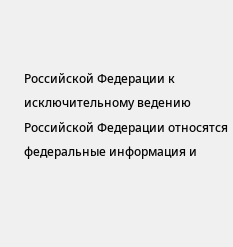Российской Федерации к исключительному ведению Российской Федерации относятся федеральные информация и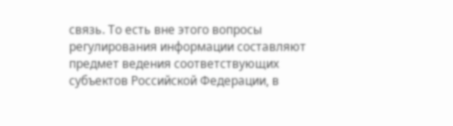связь. То есть вне этого вопросы регулирования информации составляют предмет ведения соответствующих субъектов Российской Федерации, в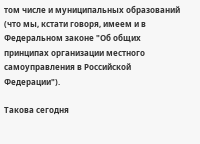том числе и муниципальных образований (что мы, кстати говоря, имеем и в Федеральном законе "Об общих принципах организации местного самоуправления в Российской Федерации").

Такова сегодня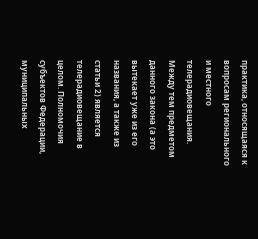практика, относящаяся к вопросам регионального и местного телерадиовещания. Между тем предметом данного закона (а это вытекает уже из его названия, а также из статьи 2) является телерадиовещание в целом. Полномочия субъектов Федерации, муниципальных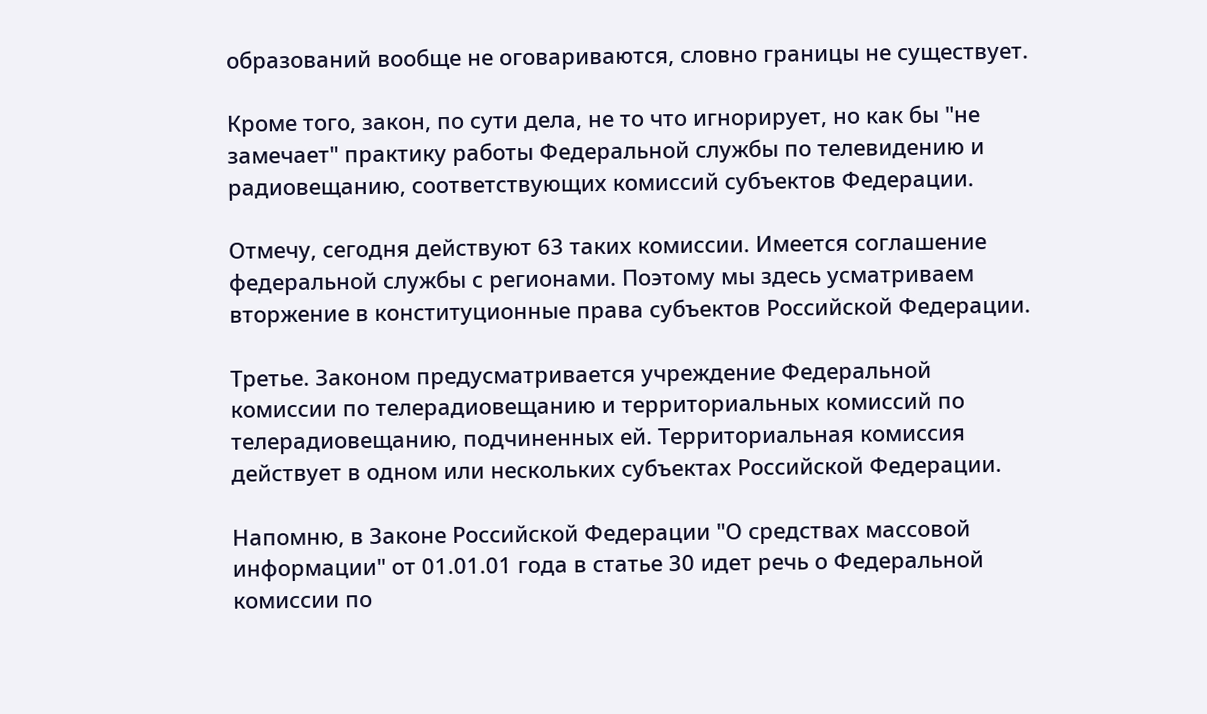образований вообще не оговариваются, словно границы не существует.

Кроме того, закон, по сути дела, не то что игнорирует, но как бы "не замечает" практику работы Федеральной службы по телевидению и радиовещанию, соответствующих комиссий субъектов Федерации.

Отмечу, сегодня действуют 63 таких комиссии. Имеется соглашение федеральной службы с регионами. Поэтому мы здесь усматриваем вторжение в конституционные права субъектов Российской Федерации.

Третье. Законом предусматривается учреждение Федеральной комиссии по телерадиовещанию и территориальных комиссий по телерадиовещанию, подчиненных ей. Территориальная комиссия действует в одном или нескольких субъектах Российской Федерации.

Напомню, в Законе Российской Федерации "О средствах массовой информации" от 01.01.01 года в статье 30 идет речь о Федеральной комиссии по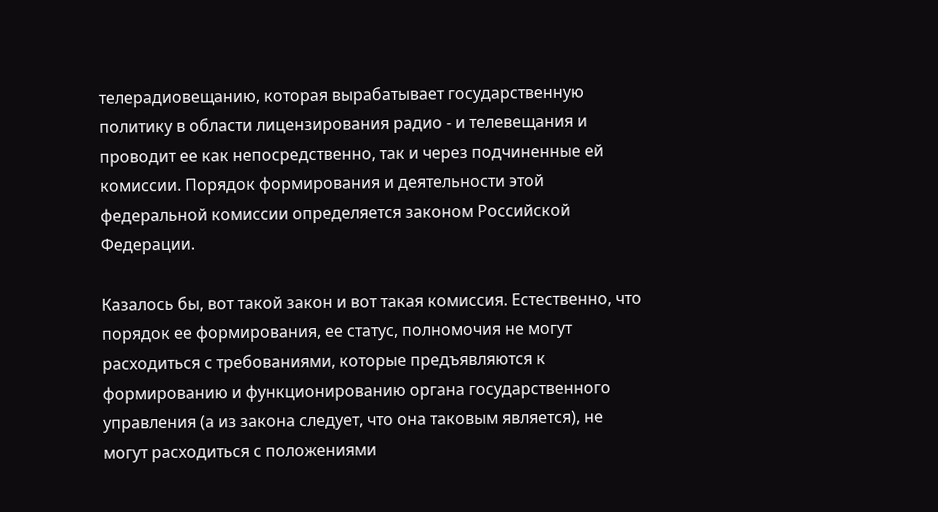телерадиовещанию, которая вырабатывает государственную политику в области лицензирования радио - и телевещания и проводит ее как непосредственно, так и через подчиненные ей комиссии. Порядок формирования и деятельности этой федеральной комиссии определяется законом Российской Федерации.

Казалось бы, вот такой закон и вот такая комиссия. Естественно, что порядок ее формирования, ее статус, полномочия не могут расходиться с требованиями, которые предъявляются к формированию и функционированию органа государственного управления (а из закона следует, что она таковым является), не могут расходиться с положениями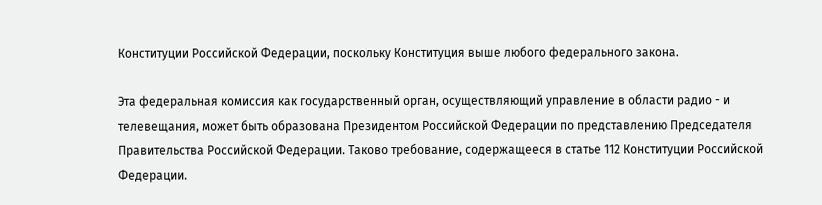Конституции Российской Федерации, поскольку Конституция выше любого федерального закона.

Эта федеральная комиссия как государственный орган, осуществляющий управление в области радио - и телевещания, может быть образована Президентом Российской Федерации по представлению Председателя Правительства Российской Федерации. Таково требование, содержащееся в статье 112 Конституции Российской Федерации.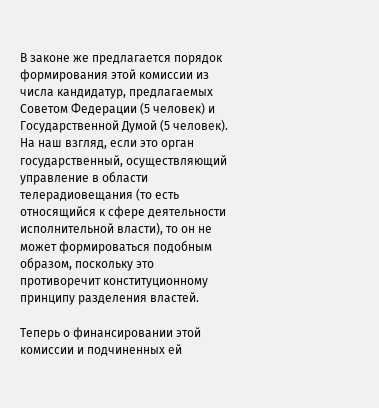В законе же предлагается порядок формирования этой комиссии из числа кандидатур, предлагаемых Советом Федерации (5 человек) и Государственной Думой (5 человек). На наш взгляд, если это орган государственный, осуществляющий управление в области телерадиовещания (то есть относящийся к сфере деятельности исполнительной власти), то он не может формироваться подобным образом, поскольку это противоречит конституционному принципу разделения властей.

Теперь о финансировании этой комиссии и подчиненных ей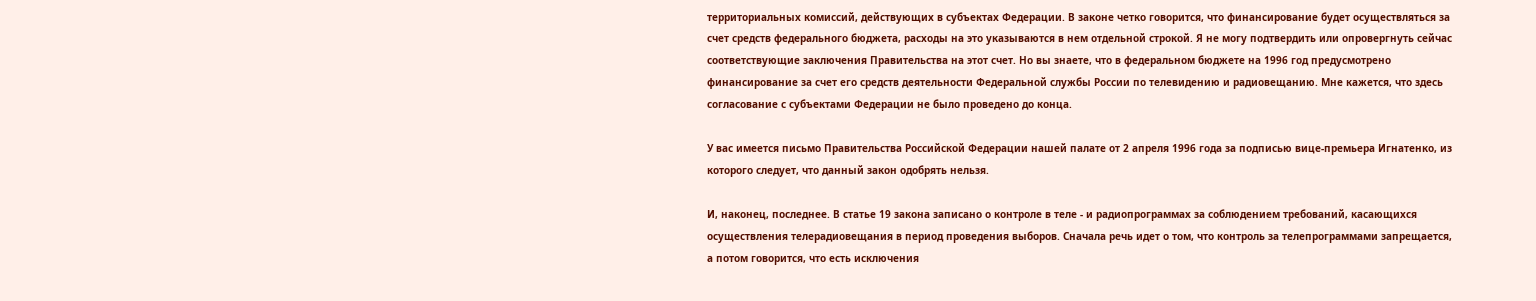территориальных комиссий, действующих в субъектах Федерации. В законе четко говорится, что финансирование будет осуществляться за счет средств федерального бюджета, расходы на это указываются в нем отдельной строкой. Я не могу подтвердить или опровергнуть сейчас соответствующие заключения Правительства на этот счет. Но вы знаете, что в федеральном бюджете на 1996 год предусмотрено финансирование за счет его средств деятельности Федеральной службы России по телевидению и радиовещанию. Мне кажется, что здесь согласование с субъектами Федерации не было проведено до конца.

У вас имеется письмо Правительства Российской Федерации нашей палате от 2 апреля 1996 года за подписью вице-премьера Игнатенко, из которого следует, что данный закон одобрять нельзя.

И, наконец, последнее. В статье 19 закона записано о контроле в теле - и радиопрограммах за соблюдением требований, касающихся осуществления телерадиовещания в период проведения выборов. Сначала речь идет о том, что контроль за телепрограммами запрещается, а потом говорится, что есть исключения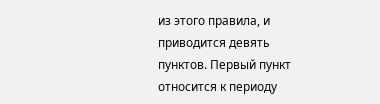из этого правила, и приводится девять пунктов. Первый пункт относится к периоду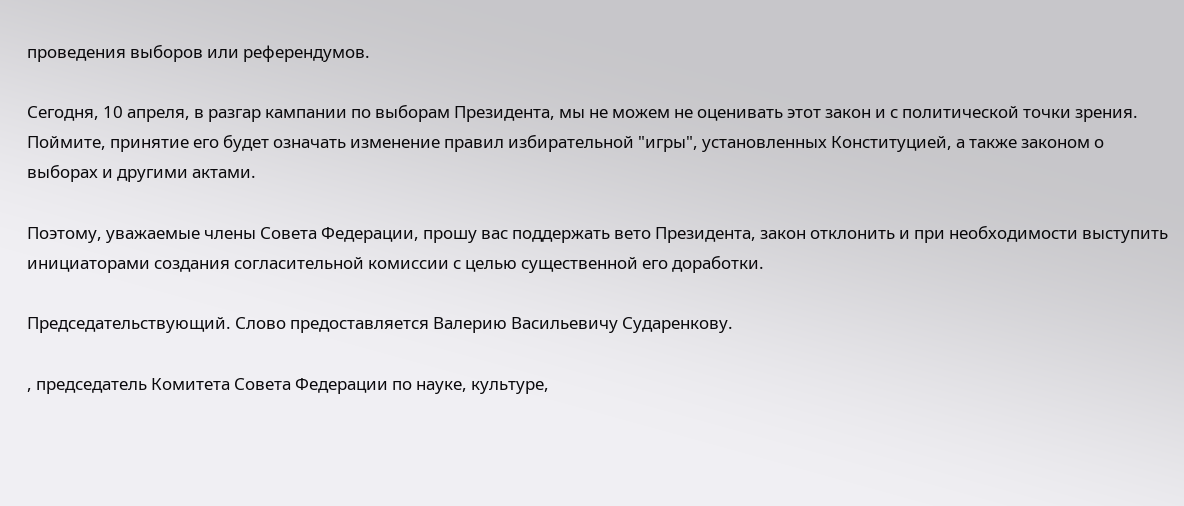проведения выборов или референдумов.

Сегодня, 10 апреля, в разгар кампании по выборам Президента, мы не можем не оценивать этот закон и с политической точки зрения. Поймите, принятие его будет означать изменение правил избирательной "игры", установленных Конституцией, а также законом о выборах и другими актами.

Поэтому, уважаемые члены Совета Федерации, прошу вас поддержать вето Президента, закон отклонить и при необходимости выступить инициаторами создания согласительной комиссии с целью существенной его доработки.

Председательствующий. Слово предоставляется Валерию Васильевичу Сударенкову.

, председатель Комитета Совета Федерации по науке, культуре,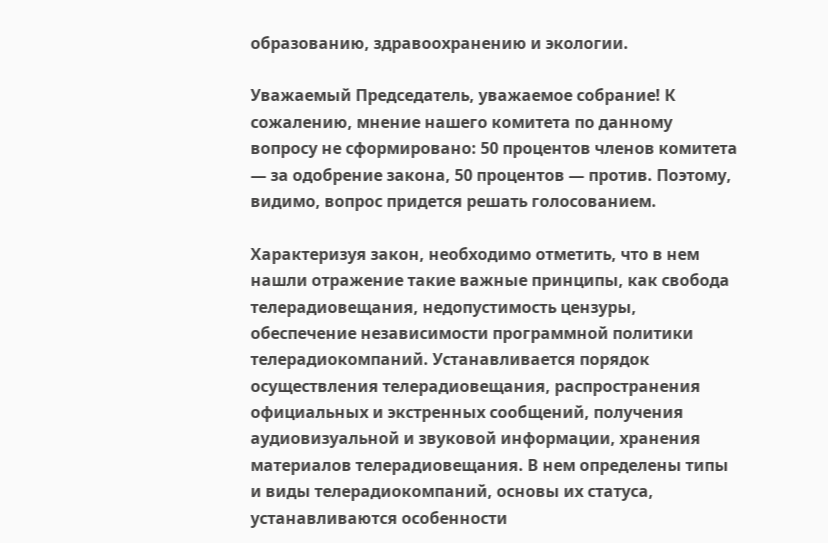образованию, здравоохранению и экологии.

Уважаемый Председатель, уважаемое собрание! К сожалению, мнение нашего комитета по данному вопросу не сформировано: 50 процентов членов комитета — за одобрение закона, 50 процентов — против. Поэтому, видимо, вопрос придется решать голосованием.

Характеризуя закон, необходимо отметить, что в нем нашли отражение такие важные принципы, как свобода телерадиовещания, недопустимость цензуры, обеспечение независимости программной политики телерадиокомпаний. Устанавливается порядок осуществления телерадиовещания, распространения официальных и экстренных сообщений, получения аудиовизуальной и звуковой информации, хранения материалов телерадиовещания. В нем определены типы и виды телерадиокомпаний, основы их статуса, устанавливаются особенности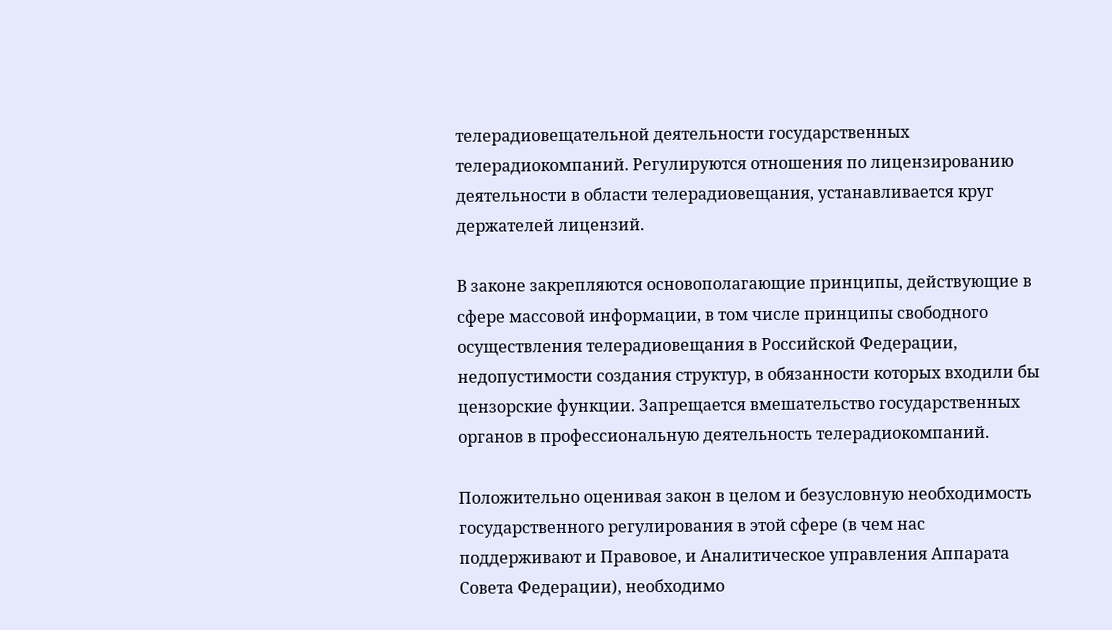телерадиовещательной деятельности государственных телерадиокомпаний. Регулируются отношения по лицензированию деятельности в области телерадиовещания, устанавливается круг держателей лицензий.

В законе закрепляются основополагающие принципы, действующие в сфере массовой информации, в том числе принципы свободного осуществления телерадиовещания в Российской Федерации, недопустимости создания структур, в обязанности которых входили бы цензорские функции. Запрещается вмешательство государственных органов в профессиональную деятельность телерадиокомпаний.

Положительно оценивая закон в целом и безусловную необходимость государственного регулирования в этой сфере (в чем нас поддерживают и Правовое, и Аналитическое управления Аппарата Совета Федерации), необходимо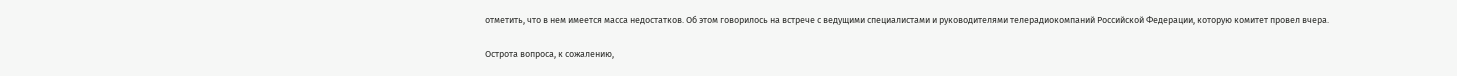отметить, что в нем имеется масса недостатков. Об этом говорилось на встрече с ведущими специалистами и руководителями телерадиокомпаний Российской Федерации, которую комитет провел вчера.

Острота вопроса, к сожалению,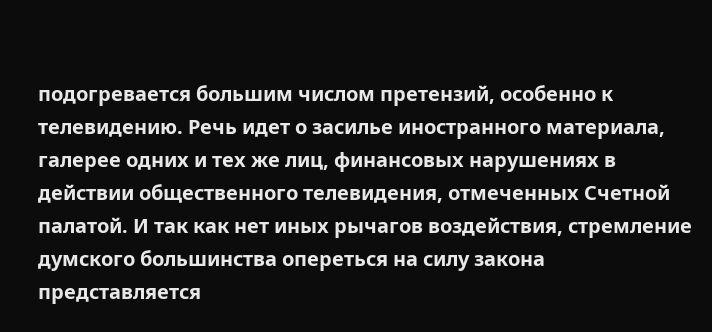подогревается большим числом претензий, особенно к телевидению. Речь идет о засилье иностранного материала, галерее одних и тех же лиц, финансовых нарушениях в действии общественного телевидения, отмеченных Счетной палатой. И так как нет иных рычагов воздействия, стремление думского большинства опереться на силу закона представляется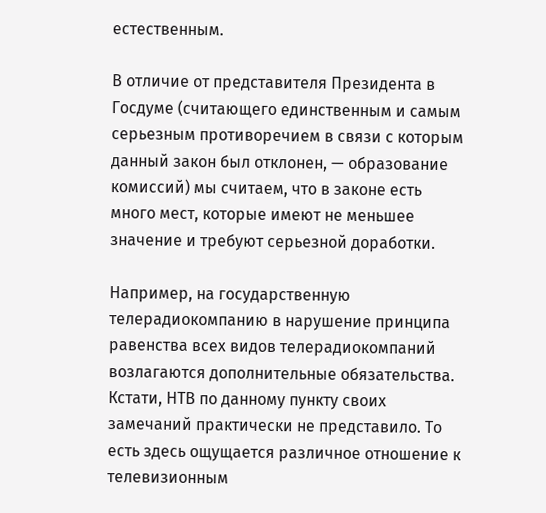естественным.

В отличие от представителя Президента в Госдуме (считающего единственным и самым серьезным противоречием в связи с которым данный закон был отклонен, — образование комиссий) мы считаем, что в законе есть много мест, которые имеют не меньшее значение и требуют серьезной доработки.

Например, на государственную телерадиокомпанию в нарушение принципа равенства всех видов телерадиокомпаний возлагаются дополнительные обязательства. Кстати, НТВ по данному пункту своих замечаний практически не представило. То есть здесь ощущается различное отношение к телевизионным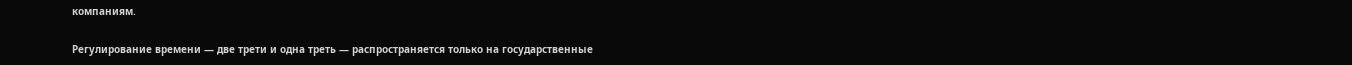компаниям.

Регулирование времени — две трети и одна треть — распространяется только на государственные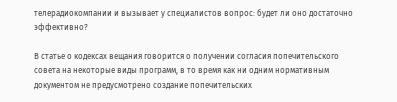телерадиокомпании и вызывает у специалистов вопрос: будет ли оно достаточно эффективно?

В статье о кодексах вещания говорится о получении согласия попечительского совета на некоторые виды программ, в то время как ни одним нормативным документом не предусмотрено создание попечительских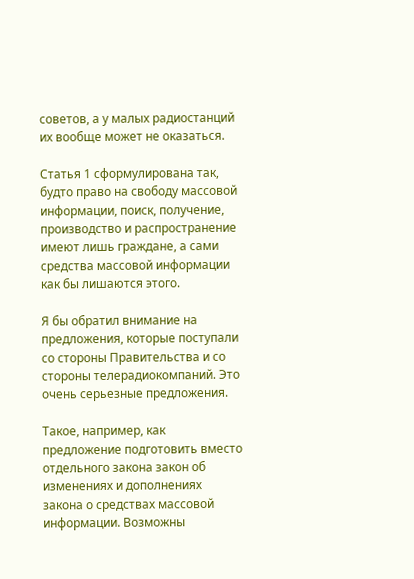советов, а у малых радиостанций их вообще может не оказаться.

Статья 1 сформулирована так, будто право на свободу массовой информации, поиск, получение, производство и распространение имеют лишь граждане, а сами средства массовой информации как бы лишаются этого.

Я бы обратил внимание на предложения, которые поступали со стороны Правительства и со стороны телерадиокомпаний. Это очень серьезные предложения.

Такое, например, как предложение подготовить вместо отдельного закона закон об изменениях и дополнениях закона о средствах массовой информации. Возможны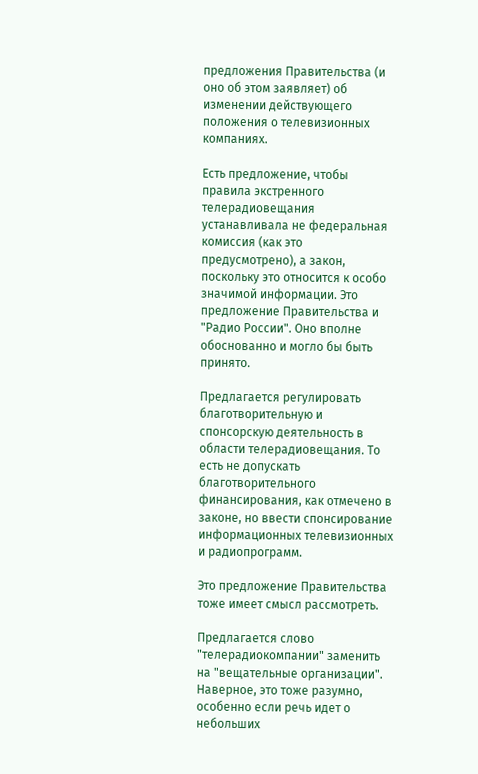предложения Правительства (и оно об этом заявляет) об изменении действующего положения о телевизионных компаниях.

Есть предложение, чтобы правила экстренного телерадиовещания устанавливала не федеральная комиссия (как это предусмотрено), а закон, поскольку это относится к особо значимой информации. Это предложение Правительства и "Радио России". Оно вполне обоснованно и могло бы быть принято.

Предлагается регулировать благотворительную и спонсорскую деятельность в области телерадиовещания. То есть не допускать благотворительного финансирования, как отмечено в законе, но ввести спонсирование информационных телевизионных и радиопрограмм.

Это предложение Правительства тоже имеет смысл рассмотреть.

Предлагается слово "телерадиокомпании" заменить на "вещательные организации". Наверное, это тоже разумно, особенно если речь идет о небольших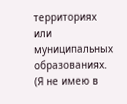территориях или муниципальных образованиях. (Я не имею в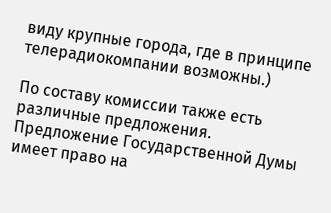виду крупные города, где в принципе телерадиокомпании возможны.)

По составу комиссии также есть различные предложения. Предложение Государственной Думы имеет право на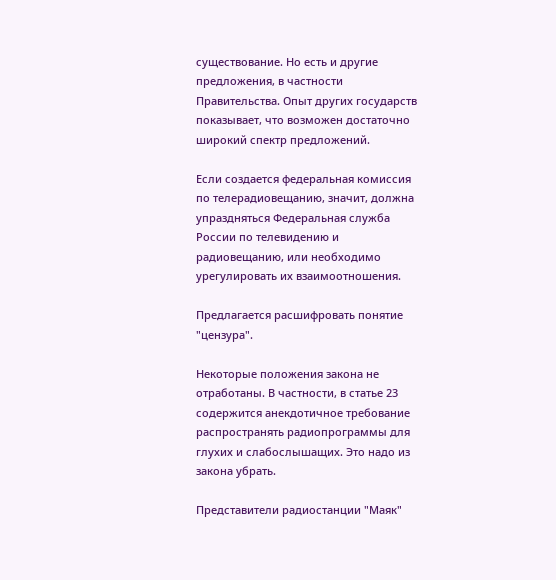существование. Но есть и другие предложения, в частности Правительства. Опыт других государств показывает, что возможен достаточно широкий спектр предложений.

Если создается федеральная комиссия по телерадиовещанию, значит, должна упраздняться Федеральная служба России по телевидению и радиовещанию, или необходимо урегулировать их взаимоотношения.

Предлагается расшифровать понятие "цензура".

Некоторые положения закона не отработаны. В частности, в статье 23 содержится анекдотичное требование распространять радиопрограммы для глухих и слабослышащих. Это надо из закона убрать.

Представители радиостанции "Маяк"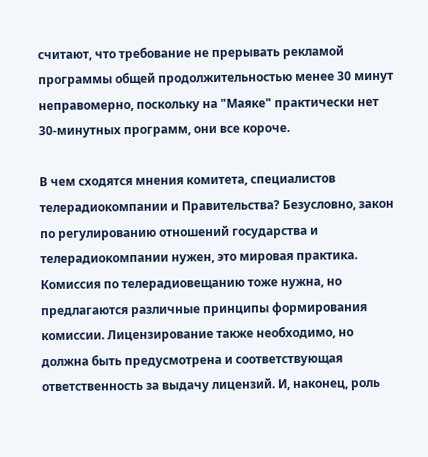считают, что требование не прерывать рекламой программы общей продолжительностью менее 30 минут неправомерно, поскольку на "Маяке" практически нет 30-минутных программ, они все короче.

В чем сходятся мнения комитета, специалистов телерадиокомпании и Правительства? Безусловно, закон по регулированию отношений государства и телерадиокомпании нужен, это мировая практика. Комиссия по телерадиовещанию тоже нужна, но предлагаются различные принципы формирования комиссии. Лицензирование также необходимо, но должна быть предусмотрена и соответствующая ответственность за выдачу лицензий. И, наконец, роль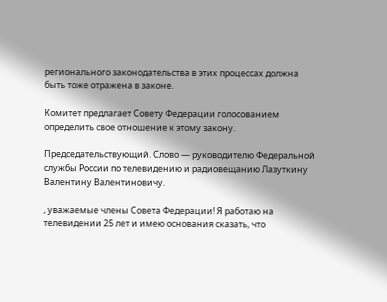регионального законодательства в этих процессах должна быть тоже отражена в законе.

Комитет предлагает Совету Федерации голосованием определить свое отношение к этому закону.

Председательствующий. Слово — руководителю Федеральной службы России по телевидению и радиовещанию Лазуткину Валентину Валентиновичу.

, уважаемые члены Совета Федерации! Я работаю на телевидении 25 лет и имею основания сказать, что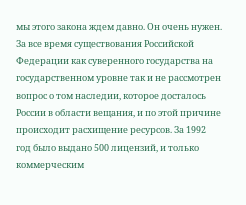мы этого закона ждем давно. Он очень нужен. За все время существования Российской Федерации как суверенного государства на государственном уровне так и не рассмотрен вопрос о том наследии, которое досталось России в области вещания, и по этой причине происходит расхищение ресурсов. За 1992 год было выдано 500 лицензий, и только коммерческим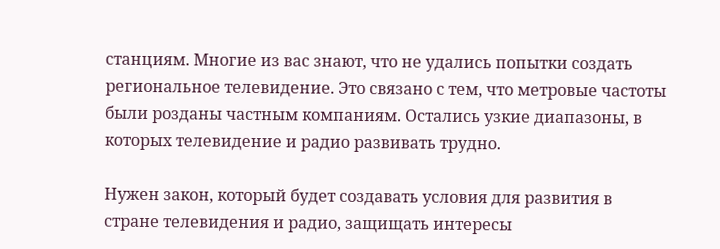станциям. Многие из вас знают, что не удались попытки создать региональное телевидение. Это связано с тем, что метровые частоты были розданы частным компаниям. Остались узкие диапазоны, в которых телевидение и радио развивать трудно.

Нужен закон, который будет создавать условия для развития в стране телевидения и радио, защищать интересы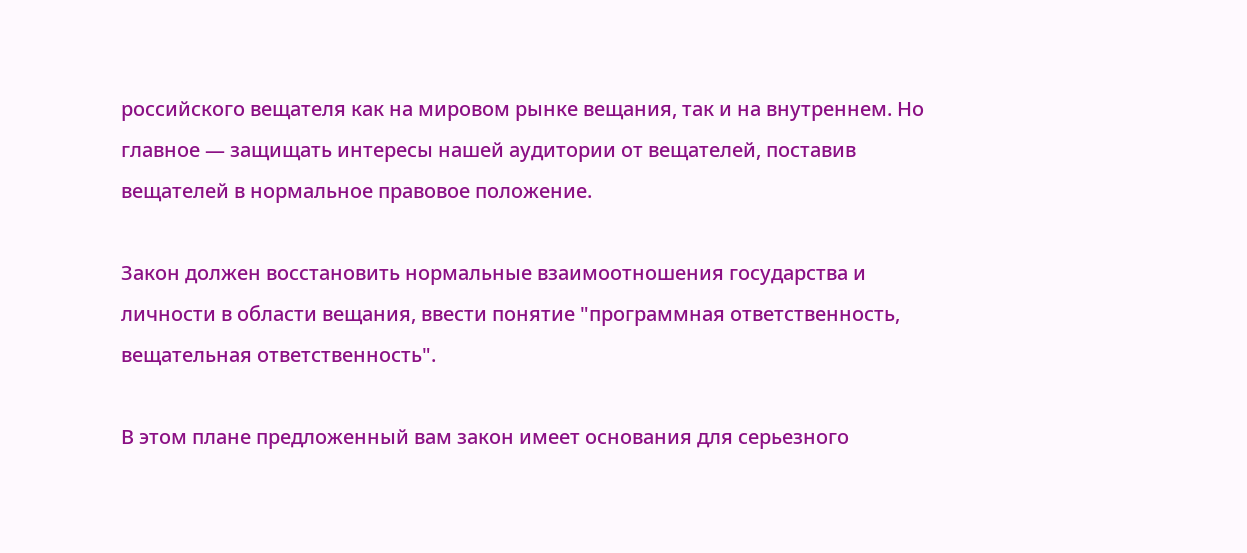российского вещателя как на мировом рынке вещания, так и на внутреннем. Но главное — защищать интересы нашей аудитории от вещателей, поставив вещателей в нормальное правовое положение.

Закон должен восстановить нормальные взаимоотношения государства и личности в области вещания, ввести понятие "программная ответственность, вещательная ответственность".

В этом плане предложенный вам закон имеет основания для серьезного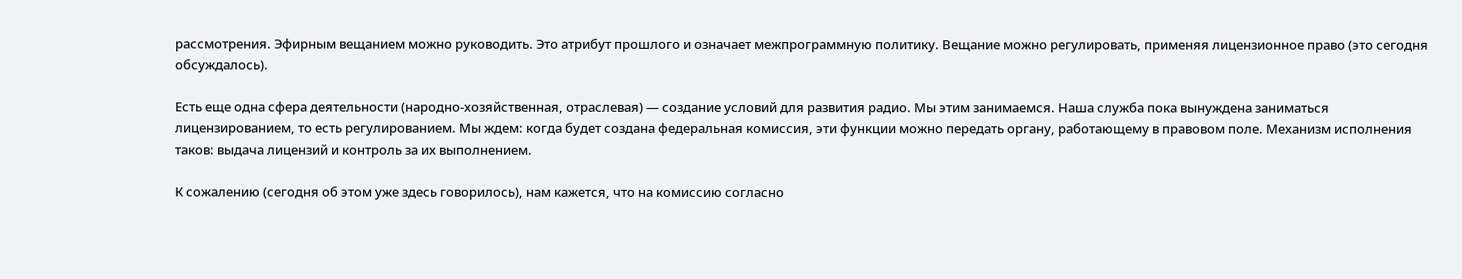рассмотрения. Эфирным вещанием можно руководить. Это атрибут прошлого и означает межпрограммную политику. Вещание можно регулировать, применяя лицензионное право (это сегодня обсуждалось).

Есть еще одна сфера деятельности (народно-хозяйственная, отраслевая) — создание условий для развития радио. Мы этим занимаемся. Наша служба пока вынуждена заниматься лицензированием, то есть регулированием. Мы ждем: когда будет создана федеральная комиссия, эти функции можно передать органу, работающему в правовом поле. Механизм исполнения таков: выдача лицензий и контроль за их выполнением.

К сожалению (сегодня об этом уже здесь говорилось), нам кажется, что на комиссию согласно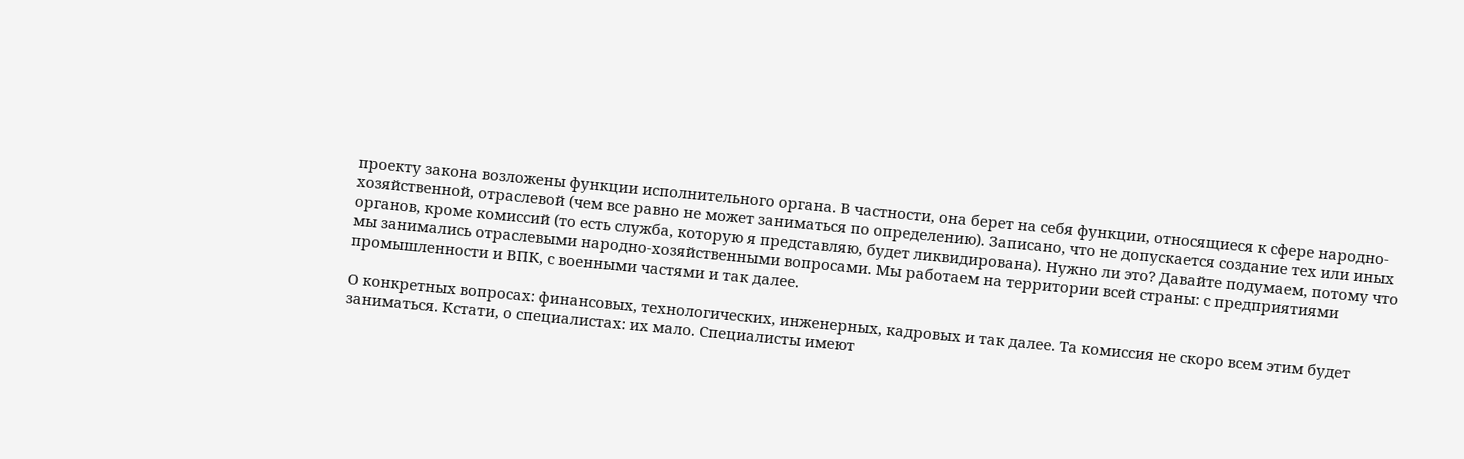проекту закона возложены функции исполнительного органа. В частности, она берет на себя функции, относящиеся к сфере народно-хозяйственной, отраслевой (чем все равно не может заниматься по определению). Записано, что не допускается создание тех или иных органов, кроме комиссий (то есть служба, которую я представляю, будет ликвидирована). Нужно ли это? Давайте подумаем, потому что мы занимались отраслевыми народно-хозяйственными вопросами. Мы работаем на территории всей страны: с предприятиями промышленности и ВПК, с военными частями и так далее.

О конкретных вопросах: финансовых, технологических, инженерных, кадровых и так далее. Та комиссия не скоро всем этим будет заниматься. Кстати, о специалистах: их мало. Специалисты имеют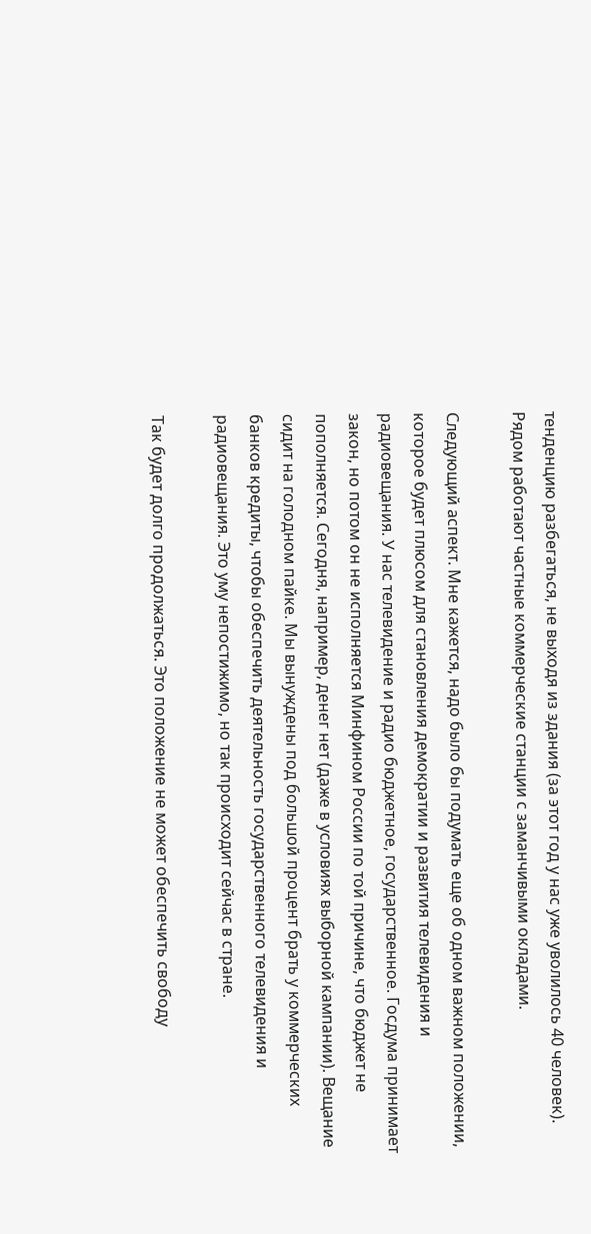тенденцию разбегаться, не выходя из здания (за этот год у нас уже уволилось 40 человек). Рядом работают частные коммерческие станции с заманчивыми окладами.

Следующий аспект. Мне кажется, надо было бы подумать еще об одном важном положении, которое будет плюсом для становления демократии и развития телевидения и радиовещания. У нас телевидение и радио бюджетное, государственное. Госдума принимает закон, но потом он не исполняется Минфином России по той причине, что бюджет не пополняется. Сегодня, например, денег нет (даже в условиях выборной кампании). Вещание сидит на голодном пайке. Мы вынуждены под большой процент брать у коммерческих банков кредиты, чтобы обеспечить деятельность государственного телевидения и радиовещания. Это уму непостижимо, но так происходит сейчас в стране.

Так будет долго продолжаться. Это положение не может обеспечить свободу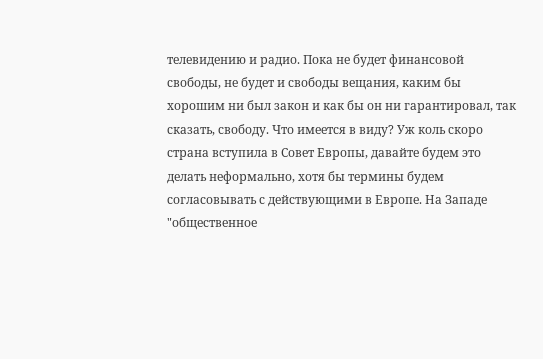телевидению и радио. Пока не будет финансовой свободы, не будет и свободы вещания, каким бы хорошим ни был закон и как бы он ни гарантировал, так сказать, свободу. Что имеется в виду? Уж коль скоро страна вступила в Совет Европы, давайте будем это делать неформально, хотя бы термины будем согласовывать с действующими в Европе. На Западе "общественное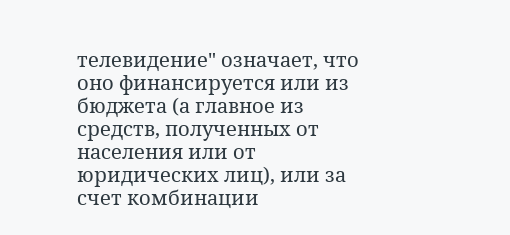телевидение" означает, что оно финансируется или из бюджета (а главное из средств, полученных от населения или от юридических лиц), или за счет комбинации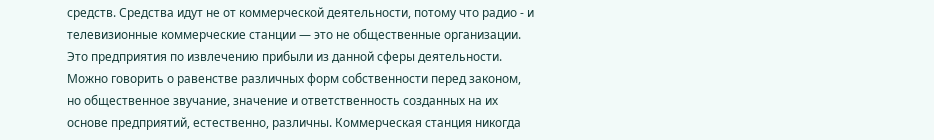средств. Средства идут не от коммерческой деятельности, потому что радио - и телевизионные коммерческие станции — это не общественные организации. Это предприятия по извлечению прибыли из данной сферы деятельности. Можно говорить о равенстве различных форм собственности перед законом, но общественное звучание, значение и ответственность созданных на их основе предприятий, естественно, различны. Коммерческая станция никогда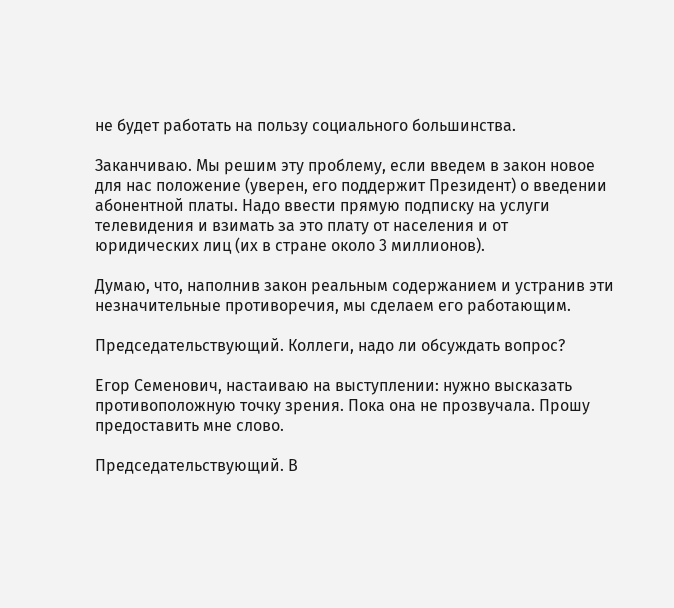не будет работать на пользу социального большинства.

Заканчиваю. Мы решим эту проблему, если введем в закон новое для нас положение (уверен, его поддержит Президент) о введении абонентной платы. Надо ввести прямую подписку на услуги телевидения и взимать за это плату от населения и от юридических лиц (их в стране около 3 миллионов).

Думаю, что, наполнив закон реальным содержанием и устранив эти незначительные противоречия, мы сделаем его работающим.

Председательствующий. Коллеги, надо ли обсуждать вопрос?

Егор Семенович, настаиваю на выступлении: нужно высказать противоположную точку зрения. Пока она не прозвучала. Прошу предоставить мне слово.

Председательствующий. В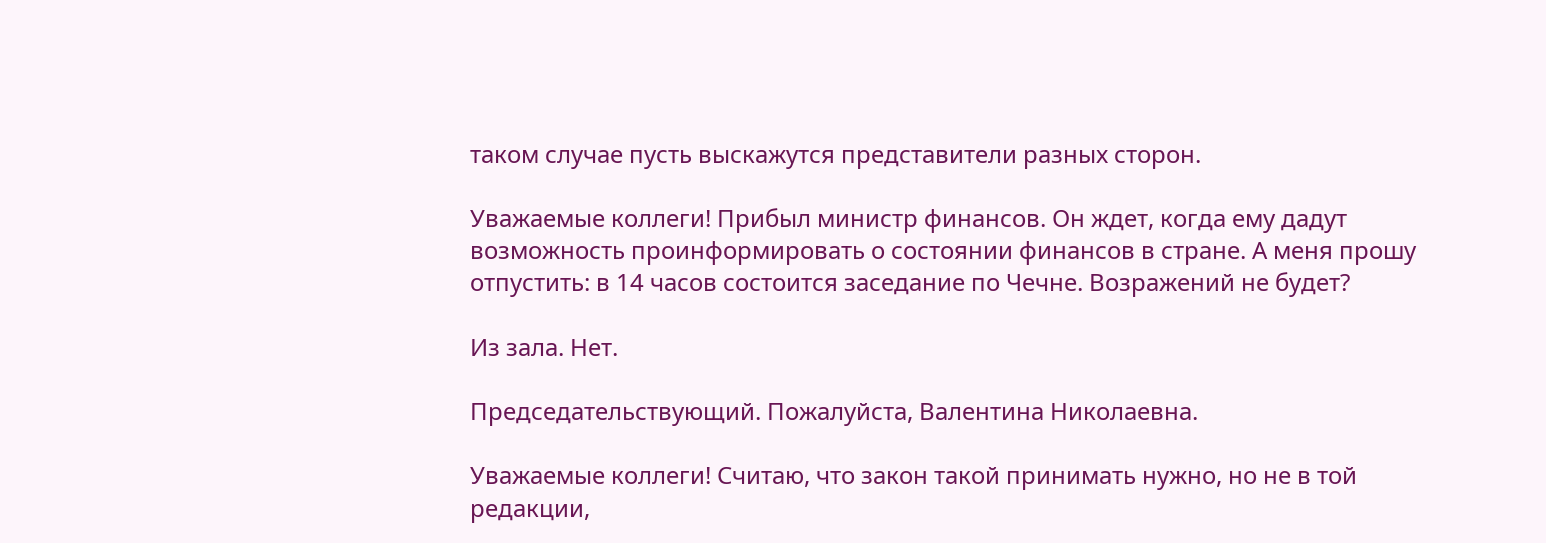таком случае пусть выскажутся представители разных сторон.

Уважаемые коллеги! Прибыл министр финансов. Он ждет, когда ему дадут возможность проинформировать о состоянии финансов в стране. А меня прошу отпустить: в 14 часов состоится заседание по Чечне. Возражений не будет?

Из зала. Нет.

Председательствующий. Пожалуйста, Валентина Николаевна.

Уважаемые коллеги! Считаю, что закон такой принимать нужно, но не в той редакции,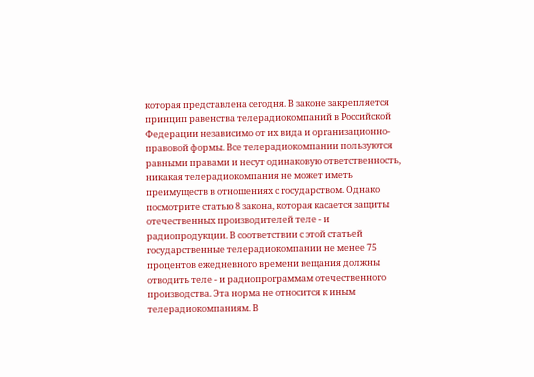которая представлена сегодня. В законе закрепляется принцип равенства телерадиокомпаний в Российской Федерации независимо от их вида и организационно-правовой формы. Все телерадиокомпании пользуются равными правами и несут одинаковую ответственность, никакая телерадиокомпания не может иметь преимуществ в отношениях с государством. Однако посмотрите статью 8 закона, которая касается защиты отечественных производителей теле - и радиопродукции. В соответствии с этой статьей государственные телерадиокомпании не менее 75 процентов ежедневного времени вещания должны отводить теле - и радиопрограммам отечественного производства. Эта норма не относится к иным телерадиокомпаниям. В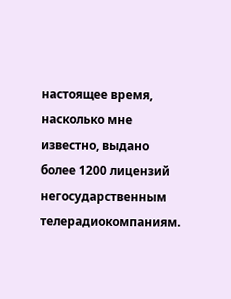настоящее время, насколько мне известно, выдано более 1200 лицензий негосударственным телерадиокомпаниям.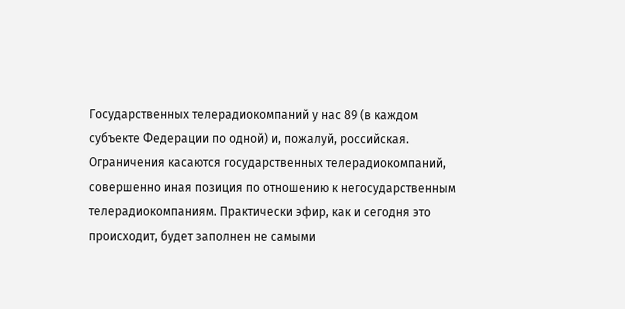Государственных телерадиокомпаний у нас 89 (в каждом субъекте Федерации по одной) и, пожалуй, российская. Ограничения касаются государственных телерадиокомпаний, совершенно иная позиция по отношению к негосударственным телерадиокомпаниям. Практически эфир, как и сегодня это происходит, будет заполнен не самыми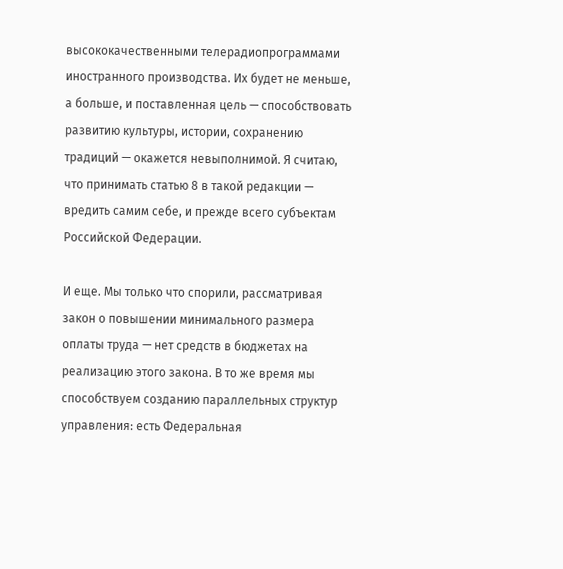высококачественными телерадиопрограммами иностранного производства. Их будет не меньше, а больше, и поставленная цель — способствовать развитию культуры, истории, сохранению традиций — окажется невыполнимой. Я считаю, что принимать статью 8 в такой редакции — вредить самим себе, и прежде всего субъектам Российской Федерации.

И еще. Мы только что спорили, рассматривая закон о повышении минимального размера оплаты труда — нет средств в бюджетах на реализацию этого закона. В то же время мы способствуем созданию параллельных структур управления: есть Федеральная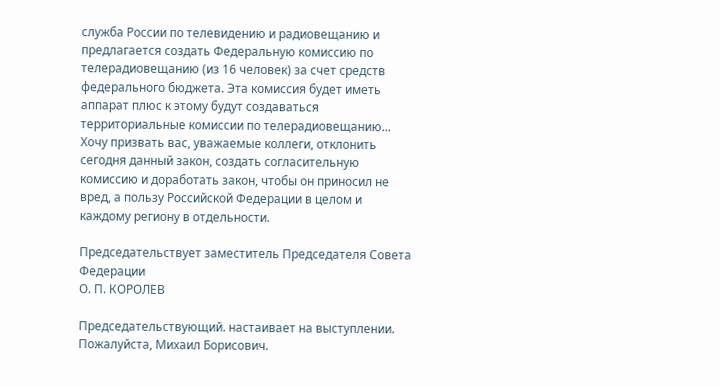служба России по телевидению и радиовещанию и предлагается создать Федеральную комиссию по телерадиовещанию (из 16 человек) за счет средств федерального бюджета. Эта комиссия будет иметь аппарат плюс к этому будут создаваться территориальные комиссии по телерадиовещанию... Хочу призвать вас, уважаемые коллеги, отклонить сегодня данный закон, создать согласительную комиссию и доработать закон, чтобы он приносил не вред, а пользу Российской Федерации в целом и каждому региону в отдельности.

Председательствует заместитель Председателя Совета Федерации
О. П. КОРОЛЕВ

Председательствующий. настаивает на выступлении. Пожалуйста, Михаил Борисович.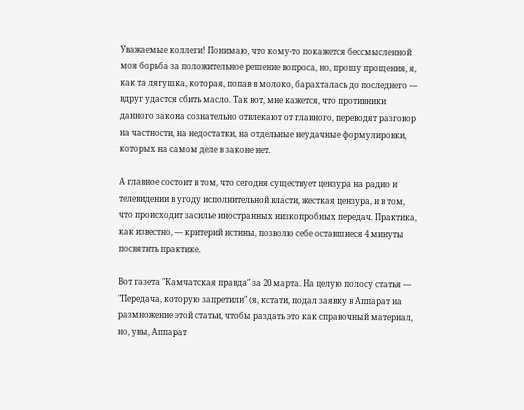Уважаемые коллеги! Понимаю, что кому-то покажется бессмысленной моя борьба за положительное решение вопроса, но, прошу прощения, я, как та лягушка, которая, попав в молоко, барахталась до последнего — вдруг удастся сбить масло. Так вот, мне кажется, что противники данного закона сознательно отвлекают от главного, переводят разговор на частности, на недостатки, на отдельные неудачные формулировки, которых на самом деле в законе нет.

А главное состоит в том, что сегодня существует цензура на радио и телевидении в угоду исполнительной власти, жесткая цензура, и в том, что происходит засилье иностранных низкопробных передач. Практика, как известно, — критерий истины, позволю себе оставшиеся 4 минуты посвятить практике.

Вот газета "Камчатская правда" за 20 марта. На целую полосу статья — "Передача, которую запретили" (я, кстати, подал заявку в Аппарат на размножение этой статьи, чтобы раздать это как справочный материал, но, увы, Аппарат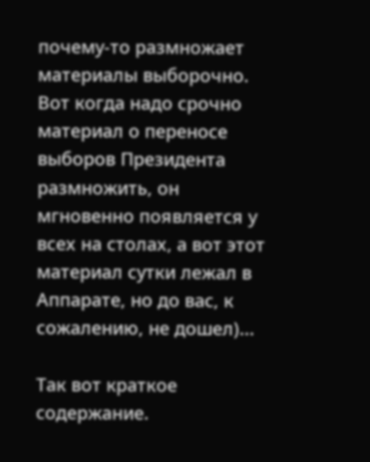почему-то размножает материалы выборочно. Вот когда надо срочно материал о переносе выборов Президента размножить, он мгновенно появляется у всех на столах, а вот этот материал сутки лежал в Аппарате, но до вас, к сожалению, не дошел)...

Так вот краткое содержание.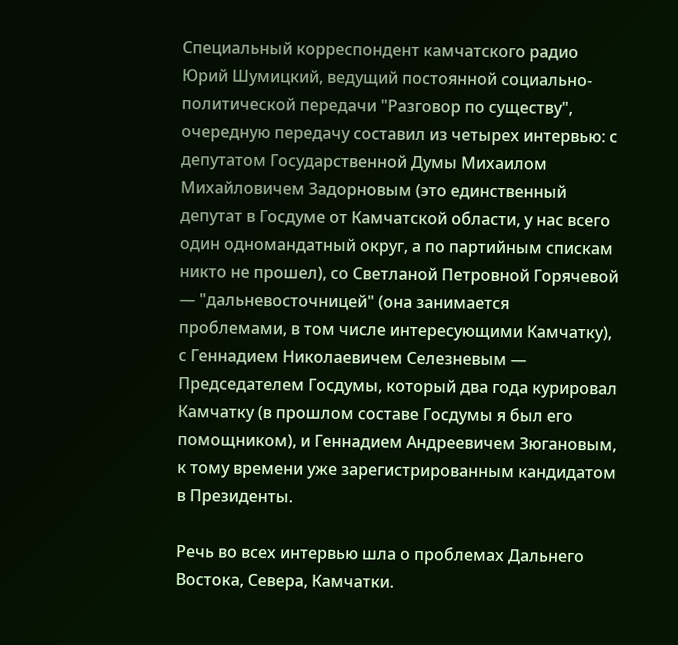Специальный корреспондент камчатского радио Юрий Шумицкий, ведущий постоянной социально-политической передачи "Разговор по существу", очередную передачу составил из четырех интервью: с депутатом Государственной Думы Михаилом Михайловичем Задорновым (это единственный депутат в Госдуме от Камчатской области, у нас всего один одномандатный округ, а по партийным спискам никто не прошел), со Светланой Петровной Горячевой — "дальневосточницей" (она занимается проблемами, в том числе интересующими Камчатку), с Геннадием Николаевичем Селезневым — Председателем Госдумы, который два года курировал Камчатку (в прошлом составе Госдумы я был его помощником), и Геннадием Андреевичем Зюгановым, к тому времени уже зарегистрированным кандидатом в Президенты.

Речь во всех интервью шла о проблемах Дальнего Востока, Севера, Камчатки.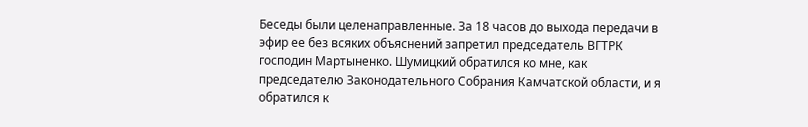Беседы были целенаправленные. За 18 часов до выхода передачи в эфир ее без всяких объяснений запретил председатель ВГТРК господин Мартыненко. Шумицкий обратился ко мне, как председателю Законодательного Собрания Камчатской области, и я обратился к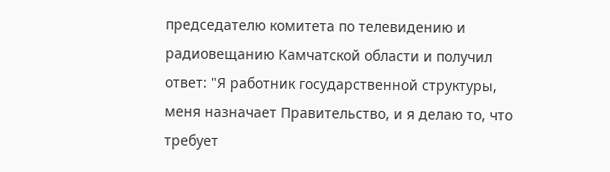председателю комитета по телевидению и радиовещанию Камчатской области и получил ответ: "Я работник государственной структуры, меня назначает Правительство, и я делаю то, что требует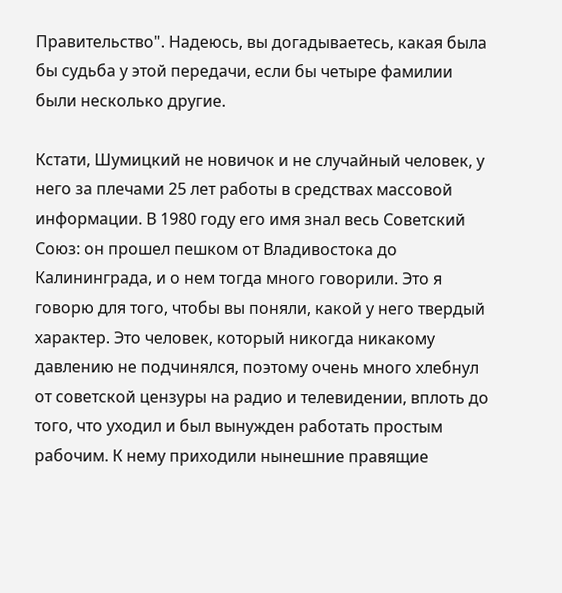Правительство". Надеюсь, вы догадываетесь, какая была бы судьба у этой передачи, если бы четыре фамилии были несколько другие.

Кстати, Шумицкий не новичок и не случайный человек, у него за плечами 25 лет работы в средствах массовой информации. В 1980 году его имя знал весь Советский Союз: он прошел пешком от Владивостока до Калининграда, и о нем тогда много говорили. Это я говорю для того, чтобы вы поняли, какой у него твердый характер. Это человек, который никогда никакому давлению не подчинялся, поэтому очень много хлебнул от советской цензуры на радио и телевидении, вплоть до того, что уходил и был вынужден работать простым рабочим. К нему приходили нынешние правящие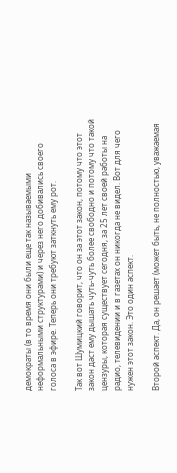демократы (в то время они были еще так называемыми неформальными структурами) и через него добивались своего голоса в эфире. Теперь они требуют заткнуть ему рот.

Так вот Шумицкий говорит, что он за этот закон, потому что этот закон даст ему дышать чуть-чуть более свободно и потому что такой цензуры, которая существует сегодня, за 25 лет своей работы на радио, телевидении и в газетах он никогда не видел. Вот для чего нужен этот закон. Это один аспект.

Второй аспект. Да, он решает (может быть, не полностью, уважаемая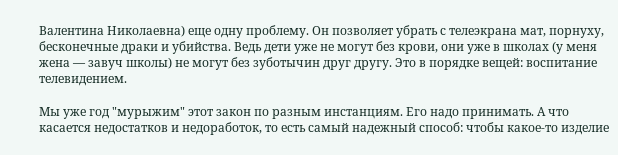Валентина Николаевна) еще одну проблему. Он позволяет убрать с телеэкрана мат, порнуху, бесконечные драки и убийства. Ведь дети уже не могут без крови, они уже в школах (у меня жена — завуч школы) не могут без зуботычин друг другу. Это в порядке вещей: воспитание телевидением.

Мы уже год "мурыжим" этот закон по разным инстанциям. Его надо принимать. А что касается недостатков и недоработок, то есть самый надежный способ: чтобы какое-то изделие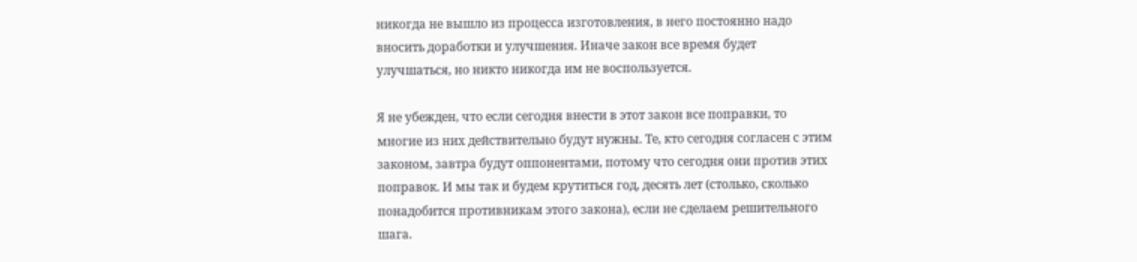никогда не вышло из процесса изготовления, в него постоянно надо вносить доработки и улучшения. Иначе закон все время будет улучшаться, но никто никогда им не воспользуется.

Я не убежден, что если сегодня внести в этот закон все поправки, то многие из них действительно будут нужны. Те, кто сегодня согласен с этим законом, завтра будут оппонентами, потому что сегодня они против этих поправок. И мы так и будем крутиться год, десять лет (столько, сколько понадобится противникам этого закона), если не сделаем решительного шага.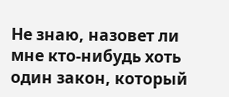Не знаю, назовет ли мне кто-нибудь хоть один закон, который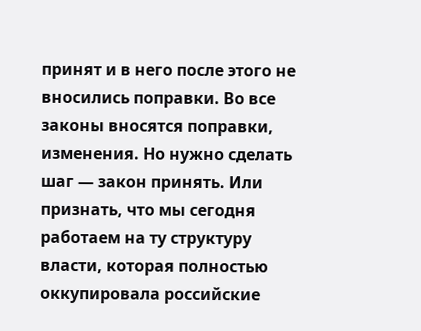принят и в него после этого не вносились поправки. Во все законы вносятся поправки, изменения. Но нужно сделать шаг — закон принять. Или признать, что мы сегодня работаем на ту структуру власти, которая полностью оккупировала российские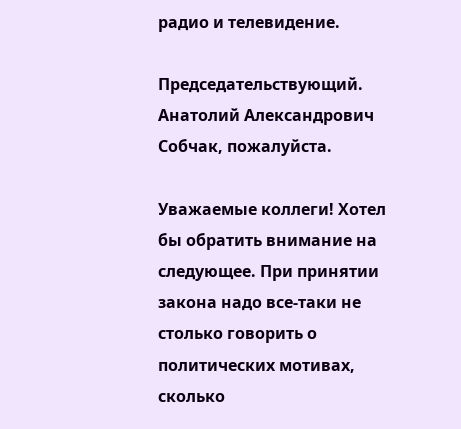радио и телевидение.

Председательствующий. Анатолий Александрович Собчак, пожалуйста.

Уважаемые коллеги! Хотел бы обратить внимание на следующее. При принятии закона надо все-таки не столько говорить о политических мотивах, сколько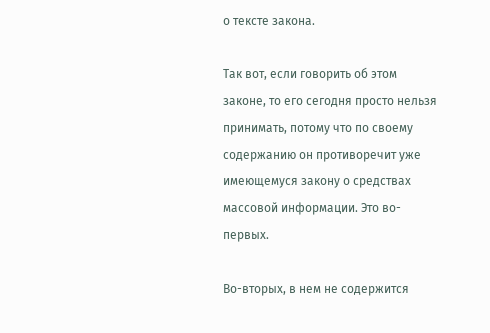о тексте закона.

Так вот, если говорить об этом законе, то его сегодня просто нельзя принимать, потому что по своему содержанию он противоречит уже имеющемуся закону о средствах массовой информации. Это во-первых.

Во-вторых, в нем не содержится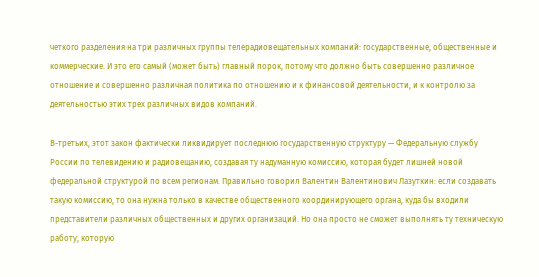четкого разделения на три различных группы телерадиовещательных компаний: государственные, общественные и коммерческие. И это его самый (может быть) главный порок, потому что должно быть совершенно различное отношение и совершенно различная политика по отношению и к финансовой деятельности, и к контролю за деятельностью этих трех различных видов компаний.

В-третьих, этот закон фактически ликвидирует последнюю государственную структуру — Федеральную службу России по телевидению и радиовещанию, создавая ту надуманную комиссию, которая будет лишней новой федеральной структурой по всем регионам. Правильно говорил Валентин Валентинович Лазуткин: если создавать такую комиссию, то она нужна только в качестве общественного координирующего органа, куда бы входили представители различных общественных и других организаций. Но она просто не сможет выполнять ту техническую работу, которую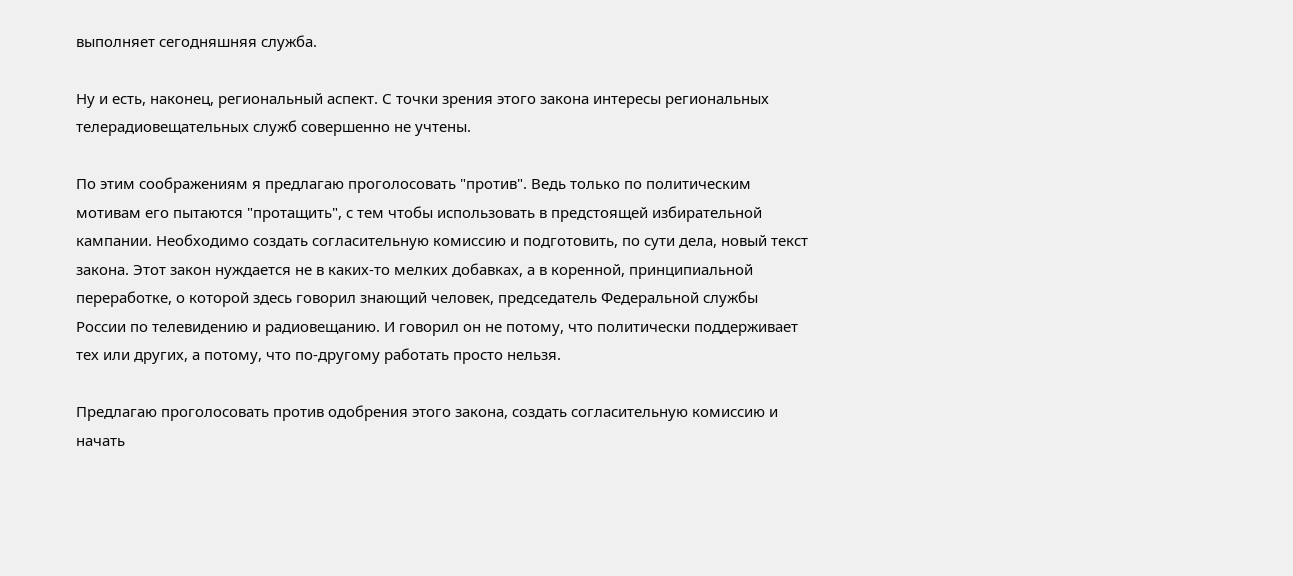выполняет сегодняшняя служба.

Ну и есть, наконец, региональный аспект. С точки зрения этого закона интересы региональных телерадиовещательных служб совершенно не учтены.

По этим соображениям я предлагаю проголосовать "против". Ведь только по политическим мотивам его пытаются "протащить", с тем чтобы использовать в предстоящей избирательной кампании. Необходимо создать согласительную комиссию и подготовить, по сути дела, новый текст закона. Этот закон нуждается не в каких-то мелких добавках, а в коренной, принципиальной переработке, о которой здесь говорил знающий человек, председатель Федеральной службы России по телевидению и радиовещанию. И говорил он не потому, что политически поддерживает тех или других, а потому, что по-другому работать просто нельзя.

Предлагаю проголосовать против одобрения этого закона, создать согласительную комиссию и начать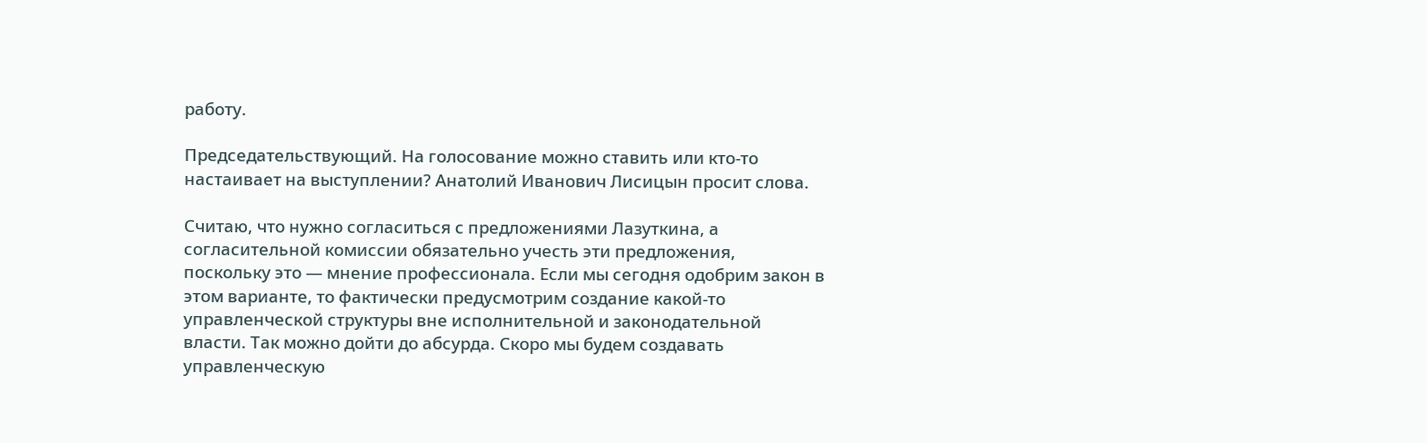работу.

Председательствующий. На голосование можно ставить или кто-то настаивает на выступлении? Анатолий Иванович Лисицын просит слова.

Считаю, что нужно согласиться с предложениями Лазуткина, а согласительной комиссии обязательно учесть эти предложения, поскольку это — мнение профессионала. Если мы сегодня одобрим закон в этом варианте, то фактически предусмотрим создание какой-то управленческой структуры вне исполнительной и законодательной власти. Так можно дойти до абсурда. Скоро мы будем создавать управленческую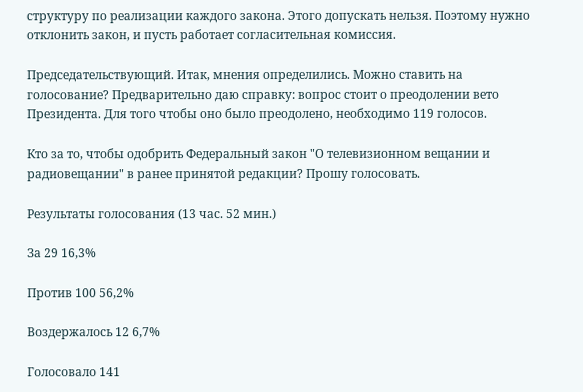структуру по реализации каждого закона. Этого допускать нельзя. Поэтому нужно отклонить закон, и пусть работает согласительная комиссия.

Председательствующий. Итак, мнения определились. Можно ставить на голосование? Предварительно даю справку: вопрос стоит о преодолении вето Президента. Для того чтобы оно было преодолено, необходимо 119 голосов.

Кто за то, чтобы одобрить Федеральный закон "О телевизионном вещании и радиовещании" в ранее принятой редакции? Прошу голосовать.

Результаты голосования (13 час. 52 мин.)

За 29 16,3%

Против 100 56,2%

Воздержалось 12 6,7%

Голосовало 141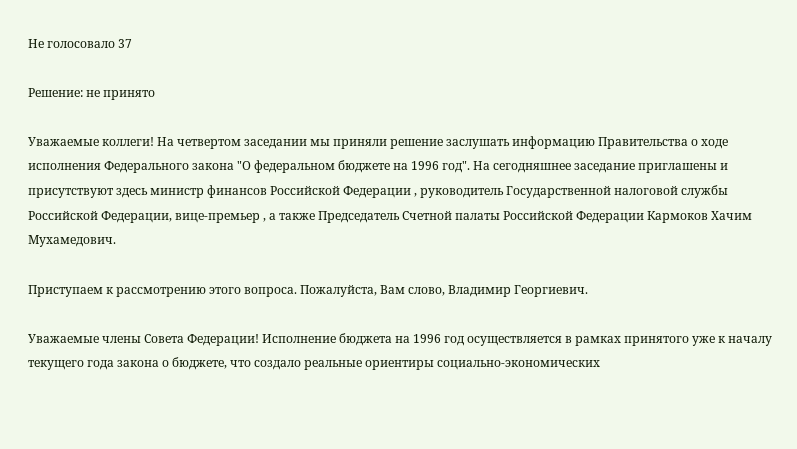Не голосовало 37

Решение: не принято

Уважаемые коллеги! На четвертом заседании мы приняли решение заслушать информацию Правительства о ходе исполнения Федерального закона "О федеральном бюджете на 1996 год". На сегодняшнее заседание приглашены и присутствуют здесь министр финансов Российской Федерации , руководитель Государственной налоговой службы Российской Федерации, вице-премьер , а также Председатель Счетной палаты Российской Федерации Кармоков Хачим Мухамедович.

Приступаем к рассмотрению этого вопроса. Пожалуйста, Вам слово, Владимир Георгиевич.

Уважаемые члены Совета Федерации! Исполнение бюджета на 1996 год осуществляется в рамках принятого уже к началу текущего года закона о бюджете, что создало реальные ориентиры социально-экономических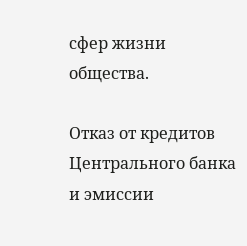сфер жизни общества.

Отказ от кредитов Центрального банка и эмиссии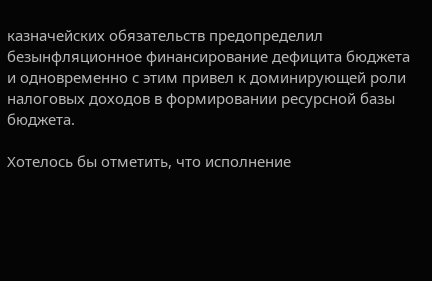казначейских обязательств предопределил безынфляционное финансирование дефицита бюджета и одновременно с этим привел к доминирующей роли налоговых доходов в формировании ресурсной базы бюджета.

Хотелось бы отметить, что исполнение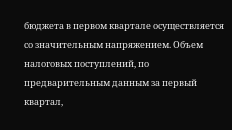бюджета в первом квартале осуществляется со значительным напряжением. Объем налоговых поступлений, по предварительным данным за первый квартал,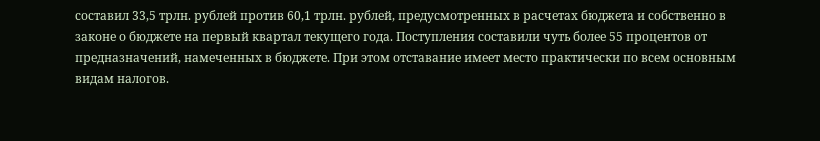составил 33,5 трлн. рублей против 60,1 трлн. рублей, предусмотренных в расчетах бюджета и собственно в законе о бюджете на первый квартал текущего года. Поступления составили чуть более 55 процентов от предназначений, намеченных в бюджете. При этом отставание имеет место практически по всем основным видам налогов.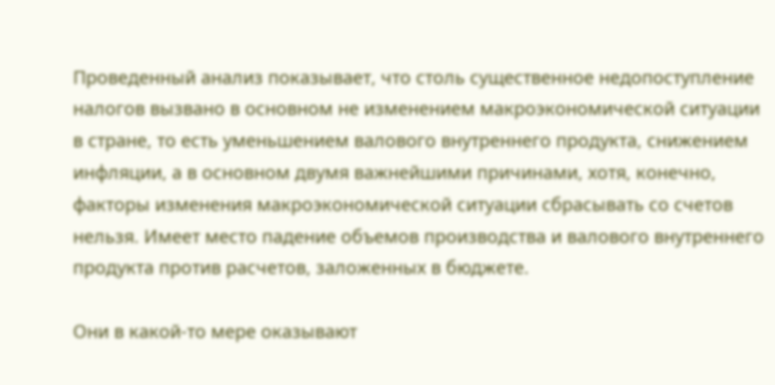Проведенный анализ показывает, что столь существенное недопоступление налогов вызвано в основном не изменением макроэкономической ситуации в стране, то есть уменьшением валового внутреннего продукта, снижением инфляции, а в основном двумя важнейшими причинами, хотя, конечно, факторы изменения макроэкономической ситуации сбрасывать со счетов нельзя. Имеет место падение объемов производства и валового внутреннего продукта против расчетов, заложенных в бюджете.

Они в какой-то мере оказывают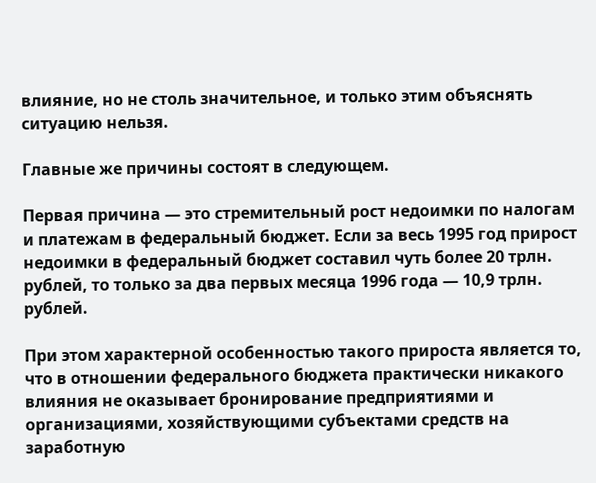влияние, но не столь значительное, и только этим объяснять ситуацию нельзя.

Главные же причины состоят в следующем.

Первая причина — это стремительный рост недоимки по налогам и платежам в федеральный бюджет. Если за весь 1995 год прирост недоимки в федеральный бюджет составил чуть более 20 трлн. рублей, то только за два первых месяца 1996 года — 10,9 трлн. рублей.

При этом характерной особенностью такого прироста является то, что в отношении федерального бюджета практически никакого влияния не оказывает бронирование предприятиями и организациями, хозяйствующими субъектами средств на заработную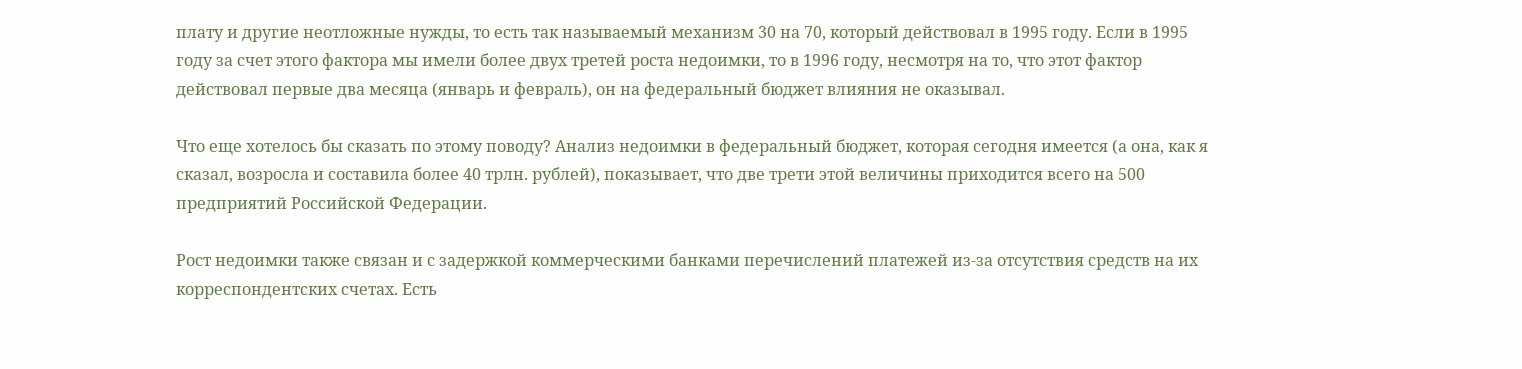плату и другие неотложные нужды, то есть так называемый механизм 30 на 70, который действовал в 1995 году. Если в 1995 году за счет этого фактора мы имели более двух третей роста недоимки, то в 1996 году, несмотря на то, что этот фактор действовал первые два месяца (январь и февраль), он на федеральный бюджет влияния не оказывал.

Что еще хотелось бы сказать по этому поводу? Анализ недоимки в федеральный бюджет, которая сегодня имеется (а она, как я сказал, возросла и составила более 40 трлн. рублей), показывает, что две трети этой величины приходится всего на 500 предприятий Российской Федерации.

Рост недоимки также связан и с задержкой коммерческими банками перечислений платежей из-за отсутствия средств на их корреспондентских счетах. Есть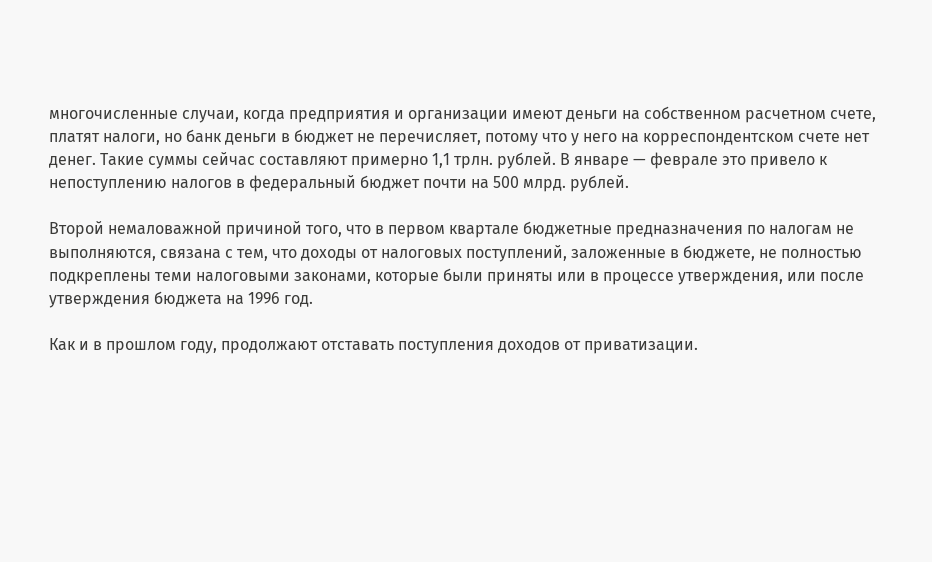многочисленные случаи, когда предприятия и организации имеют деньги на собственном расчетном счете, платят налоги, но банк деньги в бюджет не перечисляет, потому что у него на корреспондентском счете нет денег. Такие суммы сейчас составляют примерно 1,1 трлн. рублей. В январе — феврале это привело к непоступлению налогов в федеральный бюджет почти на 500 млрд. рублей.

Второй немаловажной причиной того, что в первом квартале бюджетные предназначения по налогам не выполняются, связана с тем, что доходы от налоговых поступлений, заложенные в бюджете, не полностью подкреплены теми налоговыми законами, которые были приняты или в процессе утверждения, или после утверждения бюджета на 1996 год.

Как и в прошлом году, продолжают отставать поступления доходов от приватизации.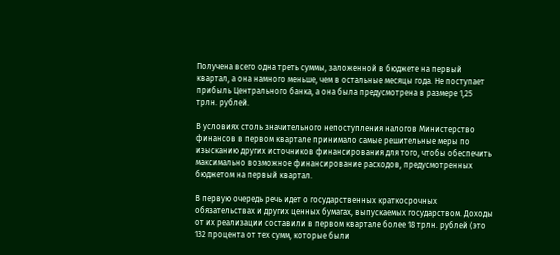Получена всего одна треть суммы, заложенной в бюджете на первый квартал, а она намного меньше, чем в остальные месяцы года. Не поступает прибыль Центрального банка, а она была предусмотрена в размере 1,25 трлн. рублей.

В условиях столь значительного непоступления налогов Министерство финансов в первом квартале принимало самые решительные меры по изысканию других источников финансирования для того, чтобы обеспечить максимально возможное финансирование расходов, предусмотренных бюджетом на первый квартал.

В первую очередь речь идет о государственных краткосрочных обязательствах и других ценных бумагах, выпускаемых государством. Доходы от их реализации составили в первом квартале более 18 трлн. рублей (это 132 процента от тех сумм, которые были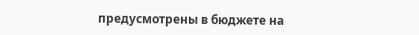предусмотрены в бюджете на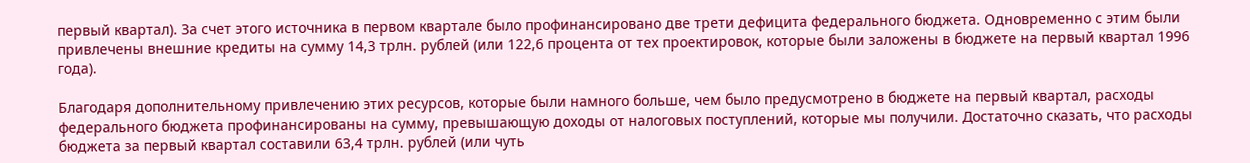первый квартал). За счет этого источника в первом квартале было профинансировано две трети дефицита федерального бюджета. Одновременно с этим были привлечены внешние кредиты на сумму 14,3 трлн. рублей (или 122,6 процента от тех проектировок, которые были заложены в бюджете на первый квартал 1996 года).

Благодаря дополнительному привлечению этих ресурсов, которые были намного больше, чем было предусмотрено в бюджете на первый квартал, расходы федерального бюджета профинансированы на сумму, превышающую доходы от налоговых поступлений, которые мы получили. Достаточно сказать, что расходы бюджета за первый квартал составили 63,4 трлн. рублей (или чуть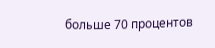больше 70 процентов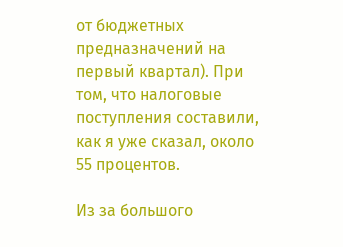от бюджетных предназначений на первый квартал). При том, что налоговые поступления составили, как я уже сказал, около 55 процентов.

Из за большого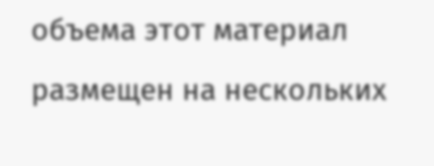объема этот материал размещен на нескольких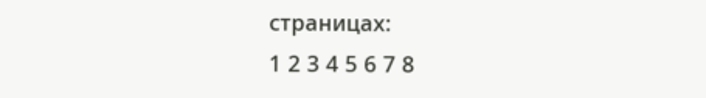страницах:
1 2 3 4 5 6 7 8